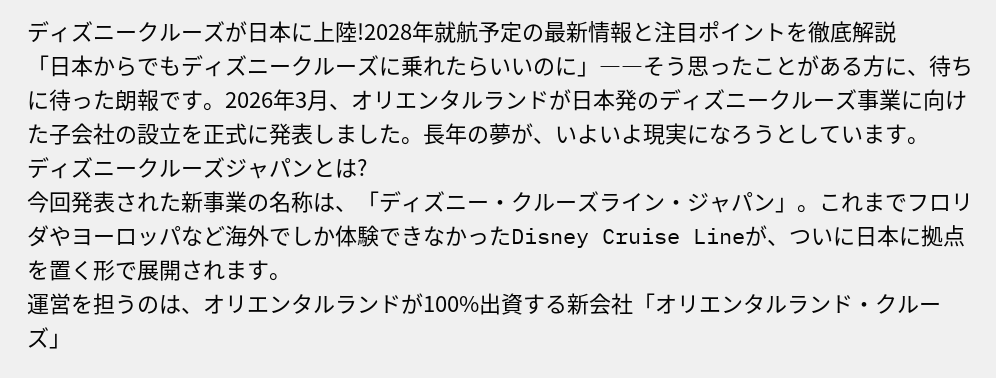ディズニークルーズが日本に上陸!2028年就航予定の最新情報と注目ポイントを徹底解説
「日本からでもディズニークルーズに乗れたらいいのに」――そう思ったことがある方に、待ちに待った朗報です。2026年3月、オリエンタルランドが日本発のディズニークルーズ事業に向けた子会社の設立を正式に発表しました。長年の夢が、いよいよ現実になろうとしています。
ディズニークルーズジャパンとは?
今回発表された新事業の名称は、「ディズニー・クルーズライン・ジャパン」。これまでフロリダやヨーロッパなど海外でしか体験できなかったDisney Cruise Lineが、ついに日本に拠点を置く形で展開されます。
運営を担うのは、オリエンタルランドが100%出資する新会社「オリエンタルランド・クルーズ」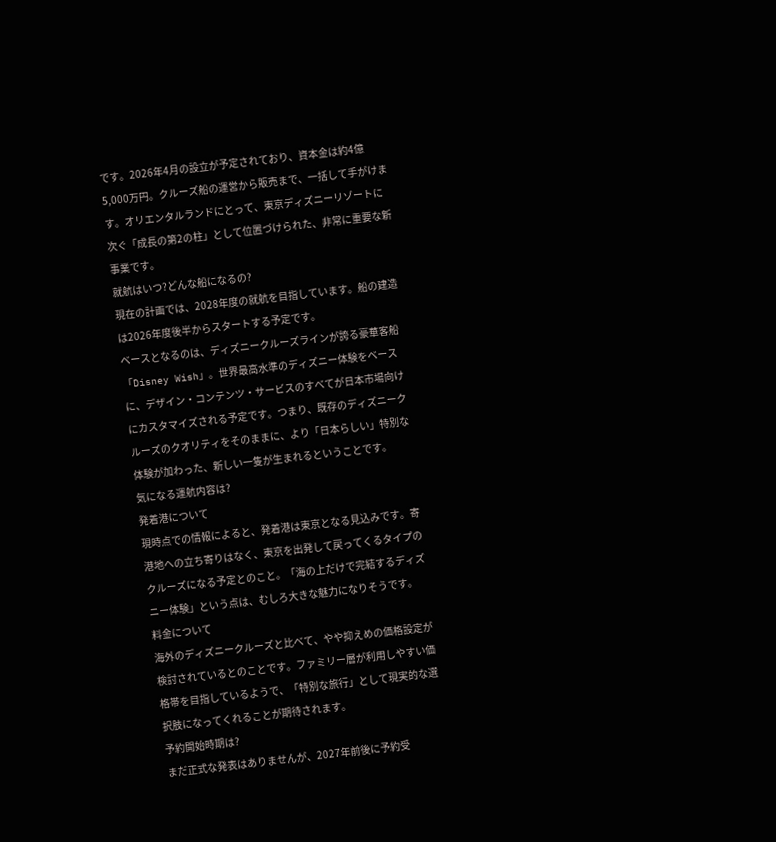です。2026年4月の設立が予定されており、資本金は約4億5,000万円。クルーズ船の運営から販売まで、一括して手がけます。オリエンタルランドにとって、東京ディズニーリゾートに次ぐ「成長の第2の柱」として位置づけられた、非常に重要な新事業です。
就航はいつ?どんな船になるの?
現在の計画では、2028年度の就航を目指しています。船の建造は2026年度後半からスタートする予定です。
ベースとなるのは、ディズニークルーズラインが誇る豪華客船「Disney Wish」。世界最高水準のディズニー体験をベースに、デザイン・コンテンツ・サービスのすべてが日本市場向けにカスタマイズされる予定です。つまり、既存のディズニークルーズのクオリティをそのままに、より「日本らしい」特別な体験が加わった、新しい一隻が生まれるということです。
気になる運航内容は?
発着港について
現時点での情報によると、発着港は東京となる見込みです。寄港地への立ち寄りはなく、東京を出発して戻ってくるタイプのクルーズになる予定とのこと。「海の上だけで完結するディズニー体験」という点は、むしろ大きな魅力になりそうです。
料金について
海外のディズニークルーズと比べて、やや抑えめの価格設定が検討されているとのことです。ファミリー層が利用しやすい価格帯を目指しているようで、「特別な旅行」として現実的な選択肢になってくれることが期待されます。
予約開始時期は?
まだ正式な発表はありませんが、2027年前後に予約受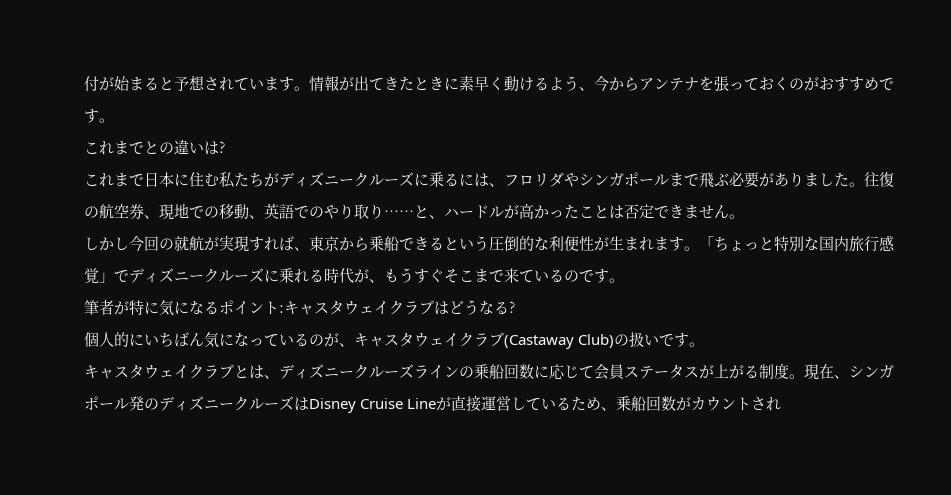付が始まると予想されています。情報が出てきたときに素早く動けるよう、今からアンテナを張っておくのがおすすめです。
これまでとの違いは?
これまで日本に住む私たちがディズニークルーズに乗るには、フロリダやシンガポールまで飛ぶ必要がありました。往復の航空券、現地での移動、英語でのやり取り……と、ハードルが高かったことは否定できません。
しかし今回の就航が実現すれば、東京から乗船できるという圧倒的な利便性が生まれます。「ちょっと特別な国内旅行感覚」でディズニークルーズに乗れる時代が、もうすぐそこまで来ているのです。
筆者が特に気になるポイント:キャスタウェイクラブはどうなる?
個人的にいちばん気になっているのが、キャスタウェイクラブ(Castaway Club)の扱いです。
キャスタウェイクラブとは、ディズニークルーズラインの乗船回数に応じて会員ステータスが上がる制度。現在、シンガポール発のディズニークルーズはDisney Cruise Lineが直接運営しているため、乗船回数がカウントされ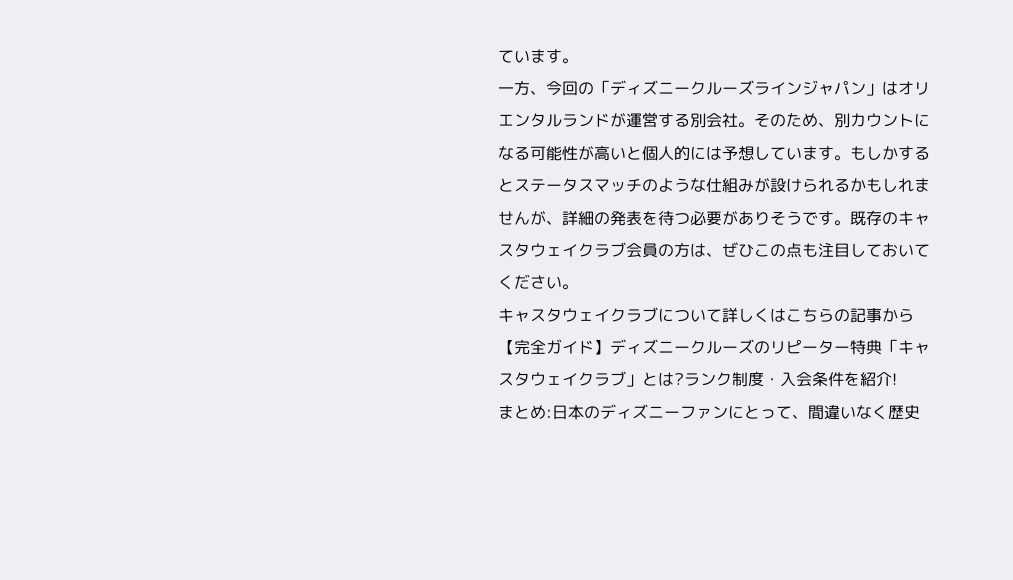ています。
一方、今回の「ディズニークルーズラインジャパン」はオリエンタルランドが運営する別会社。そのため、別カウントになる可能性が高いと個人的には予想しています。もしかするとステータスマッチのような仕組みが設けられるかもしれませんが、詳細の発表を待つ必要がありそうです。既存のキャスタウェイクラブ会員の方は、ぜひこの点も注目しておいてください。
キャスタウェイクラブについて詳しくはこちらの記事から
【完全ガイド】ディズニークルーズのリピーター特典「キャスタウェイクラブ」とは?ランク制度・入会条件を紹介!
まとめ:日本のディズニーファンにとって、間違いなく歴史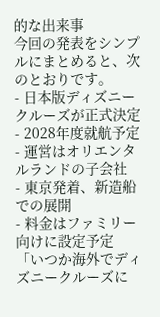的な出来事
今回の発表をシンプルにまとめると、次のとおりです。
- 日本版ディズニークルーズが正式決定
- 2028年度就航予定
- 運営はオリエンタルランドの子会社
- 東京発着、新造船での展開
- 料金はファミリー向けに設定予定
「いつか海外でディズニークルーズに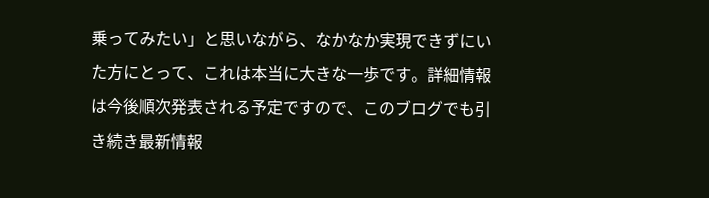乗ってみたい」と思いながら、なかなか実現できずにいた方にとって、これは本当に大きな一歩です。詳細情報は今後順次発表される予定ですので、このブログでも引き続き最新情報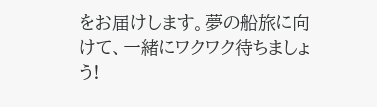をお届けします。夢の船旅に向けて、一緒にワクワク待ちましょう!